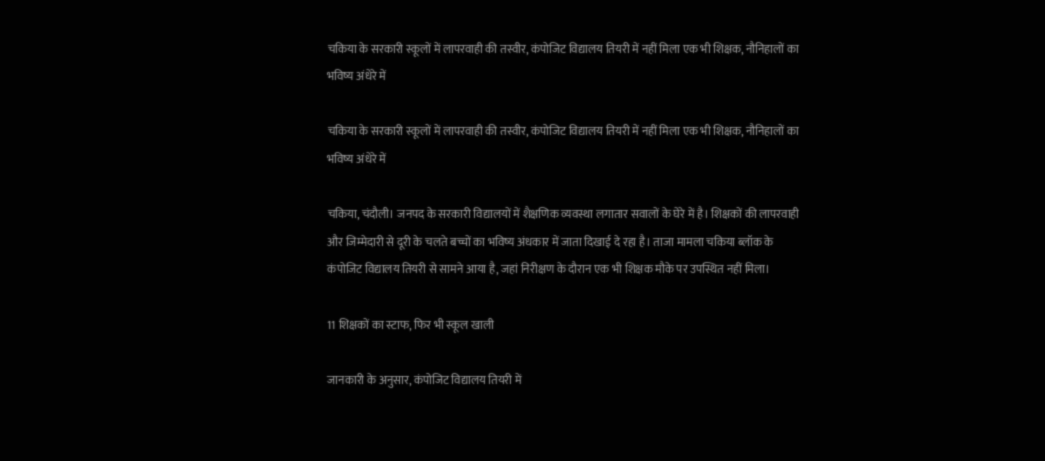चकिया के सरकारी स्कूलों में लापरवाही की तस्वीर, कंपोजिट विद्यालय तियरी में नहीं मिला एक भी शिक्षक, नौनिहालों का भविष्य अंधेरे में

चकिया के सरकारी स्कूलों में लापरवाही की तस्वीर, कंपोजिट विद्यालय तियरी में नहीं मिला एक भी शिक्षक, नौनिहालों का भविष्य अंधेरे में

चकिया, चंदौली। जनपद के सरकारी विद्यालयों में शैक्षणिक व्यवस्था लगातार सवालों के घेरे में है। शिक्षकों की लापरवाही और जिम्मेदारी से दूरी के चलते बच्चों का भविष्य अंधकार में जाता दिखाई दे रहा है। ताजा मामला चकिया ब्लॉक के कंपोजिट विद्यालय तियरी से सामने आया है, जहां निरीक्षण के दौरान एक भी शिक्षक मौके पर उपस्थित नहीं मिला।

11 शिक्षकों का स्टाफ, फिर भी स्कूल खाली

जानकारी के अनुसार, कंपोजिट विद्यालय तियरी में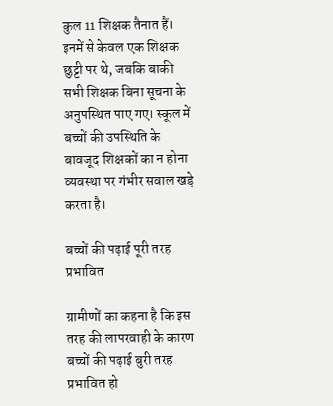कुल 11 शिक्षक तैनात हैं। इनमें से केवल एक शिक्षक छुट्टी पर थे, जबकि बाकी सभी शिक्षक बिना सूचना के अनुपस्थित पाए गए। स्कूल में बच्चों की उपस्थिति के बावजूद शिक्षकों का न होना व्यवस्था पर गंभीर सवाल खड़े करता है।

बच्चों की पढ़ाई पूरी तरह प्रभावित

ग्रामीणों का कहना है कि इस तरह की लापरवाही के कारण बच्चों की पढ़ाई बुरी तरह प्रभावित हो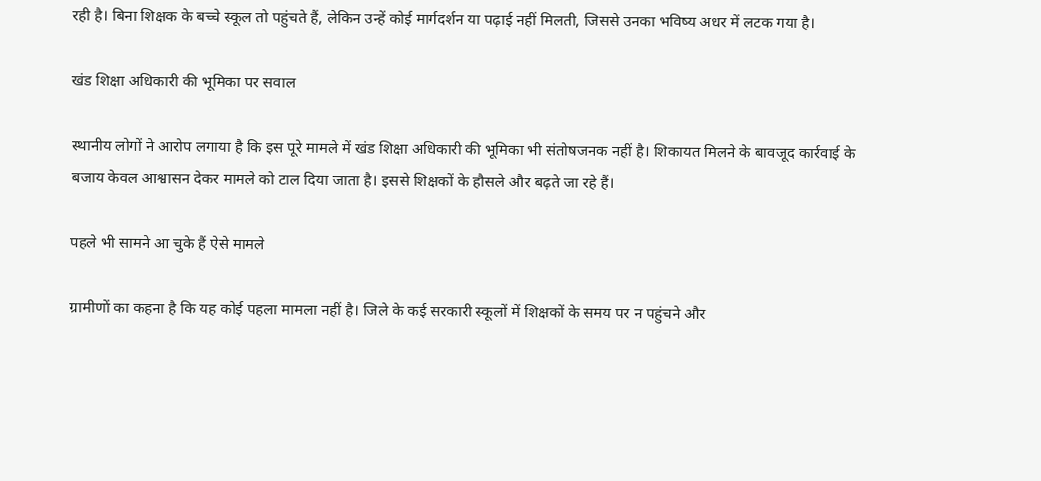रही है। बिना शिक्षक के बच्चे स्कूल तो पहुंचते हैं, लेकिन उन्हें कोई मार्गदर्शन या पढ़ाई नहीं मिलती, जिससे उनका भविष्य अधर में लटक गया है।

खंड शिक्षा अधिकारी की भूमिका पर सवाल

स्थानीय लोगों ने आरोप लगाया है कि इस पूरे मामले में खंड शिक्षा अधिकारी की भूमिका भी संतोषजनक नहीं है। शिकायत मिलने के बावजूद कार्रवाई के बजाय केवल आश्वासन देकर मामले को टाल दिया जाता है। इससे शिक्षकों के हौसले और बढ़ते जा रहे हैं।

पहले भी सामने आ चुके हैं ऐसे मामले

ग्रामीणों का कहना है कि यह कोई पहला मामला नहीं है। जिले के कई सरकारी स्कूलों में शिक्षकों के समय पर न पहुंचने और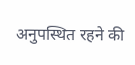अनुपस्थित रहने की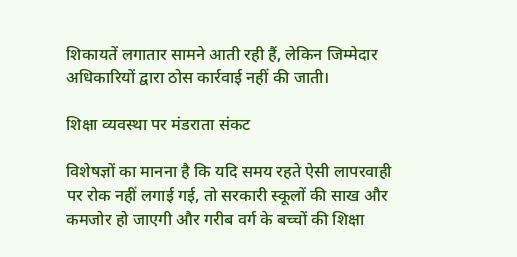शिकायतें लगातार सामने आती रही हैं, लेकिन जिम्मेदार अधिकारियों द्वारा ठोस कार्रवाई नहीं की जाती।

शिक्षा व्यवस्था पर मंडराता संकट

विशेषज्ञों का मानना है कि यदि समय रहते ऐसी लापरवाही पर रोक नहीं लगाई गई, तो सरकारी स्कूलों की साख और कमजोर हो जाएगी और गरीब वर्ग के बच्चों की शिक्षा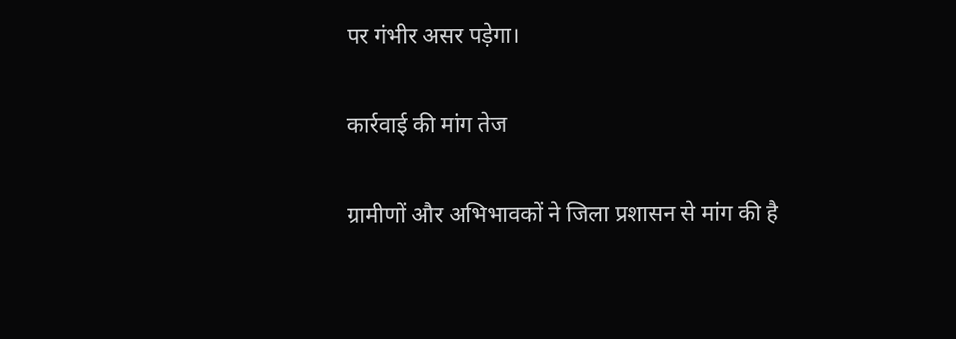पर गंभीर असर पड़ेगा।

कार्रवाई की मांग तेज

ग्रामीणों और अभिभावकों ने जिला प्रशासन से मांग की है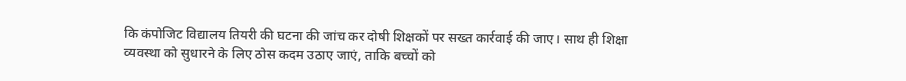कि कंपोजिट विद्यालय तियरी की घटना की जांच कर दोषी शिक्षकों पर सख्त कार्रवाई की जाए। साथ ही शिक्षा व्यवस्था को सुधारने के लिए ठोस कदम उठाए जाएं, ताकि बच्चों को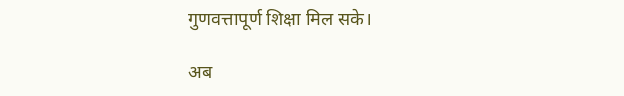गुणवत्तापूर्ण शिक्षा मिल सके।

अब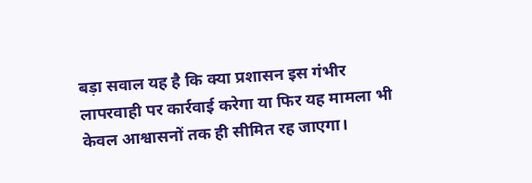बड़ा सवाल यह है कि क्या प्रशासन इस गंभीर लापरवाही पर कार्रवाई करेगा या फिर यह मामला भी केवल आश्वासनों तक ही सीमित रह जाएगा।